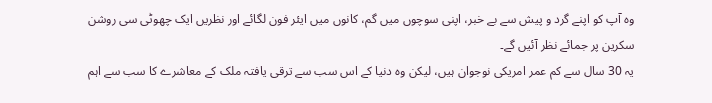وہ آپ کو اپنے گرد و پیش سے بے خبر، اپنی سوچوں میں گم، کانوں میں ایئر فون لگائے اور نظریں ایک چھوٹی سی روشن سکرین پر جمائے نظر آئیں گے۔
یہ 30 سال سے کم عمر امریکی نوجوان ہیں، لیکن وہ دنیا کے اس سب سے ترقی یافتہ ملک کے معاشرے کا سب سے اہم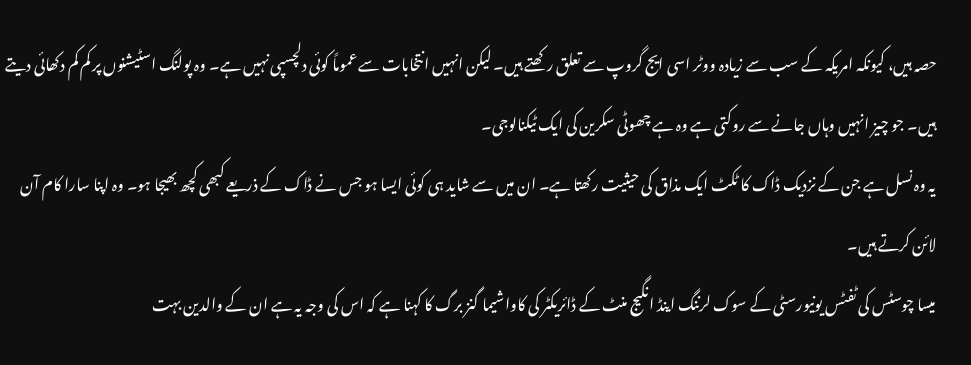حصہ ہیں، کیونکہ امریکہ کے سب سے زیادہ ووٹر اسی ایج گروپ سے تعلق رکھتے ہیں۔ لیکن انہیں انتخابات سے عموماً کوئی دلچسپی نہیں ہے۔ وہ پولنگ اسٹیشنوں پر کم کم دکھائی دیتے ہیں۔ جو چیز انہیں وہاں جانے سے روکتی ہے وہ ہے چھوٹی سکرین کی ایک ٹیکنالوجی۔
یہ وہ نسل ہے جن کے نزدیک ڈاک کا ٹکٹ ایک مذاق کی حیثیت رکھتا ہے۔ ان میں سے شاید ہی کوئی ایسا ہو جس نے ڈاک کے ذریعے کبھی کچھ بھیجا ہو۔ وہ اپنا سارا کام آن لائن کرتے ہیں۔
میسا چوسٹس کی ٹفٹس یونیورسٹی کے سوک لرننگ اینڈ انگیج منٹ کے ڈائریکٹر کی کاواشیما گنز برگ کا کہنا ہے کہ اس کی وجہ یہ ہے ان کے والدین بہت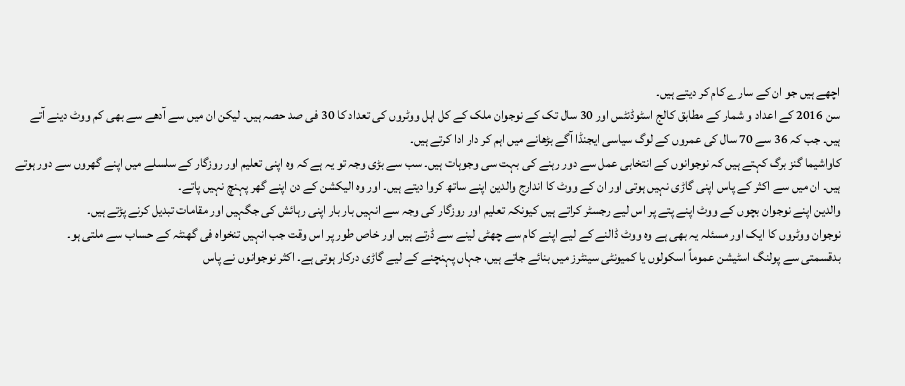اچھے ہیں جو ان کے سارے کام کر دیتے ہیں۔
سن 2016 کے اعداد و شمار کے مطابق کالج اسٹوڈنٹس اور 30 سال تک کے نوجوان ملک کے کل اہل ووٹروں کی تعداد کا 30 فی صد حصہ ہیں۔ لیکن ان میں سے آدھے سے بھی کم ووٹ دینے آتے ہیں۔ جب کہ 36 سے 70 سال کی عمروں کے لوگ سیاسی ایجنڈا آگے بڑھانے میں اہم کر دار ادا کرتے ہیں۔
کاواشیما گنز برگ کہتے ہیں کہ نوجوانوں کے انتخابی عمل سے دور رہنے کی بہت سی وجوہات ہیں۔ سب سے بڑی وجہ تو یہ ہے کہ وہ اپنی تعلیم اور روزگار کے سلسلے میں اپنے گھروں سے دور ہوتے ہیں۔ ان میں سے اکثر کے پاس اپنی گاڑی نہیں ہوتی اور ان کے ووٹ کا اندارج والدین اپنے ساتھ کروا دیتے ہیں۔ اور وہ الیکشن کے دن اپنے گھر پہنچ نہیں پاتے۔
والدین اپنے نوجوان بچوں کے ووٹ اپنے پتے پر اس لیے رجسٹر کراتے ہیں کیونکہ تعلیم اور روزگار کی وجہ سے انہیں بار بار اپنی رہائش کی جگہیں اور مقامات تبدیل کرنے پڑتے ہیں۔
نوجوان ووٹروں کا ایک اور مسئلہ یہ بھی ہے وہ ووٹ ڈالنے کے لیے اپنے کام سے چھٹی لینے سے ڈرتے ہیں اور خاص طور پر اس وقت جب انہیں تنخواہ فی گھنٹہ کے حساب سے ملتی ہو۔
بدقسمتی سے پولنگ اسٹیشن عموماً اسکولوں یا کمیونٹی سینٹرز میں بنائے جاتے ہیں، جہاں پہنچنے کے لیے گاڑی درکار ہوتی ہے۔ اکثر نوجوانوں نے پاس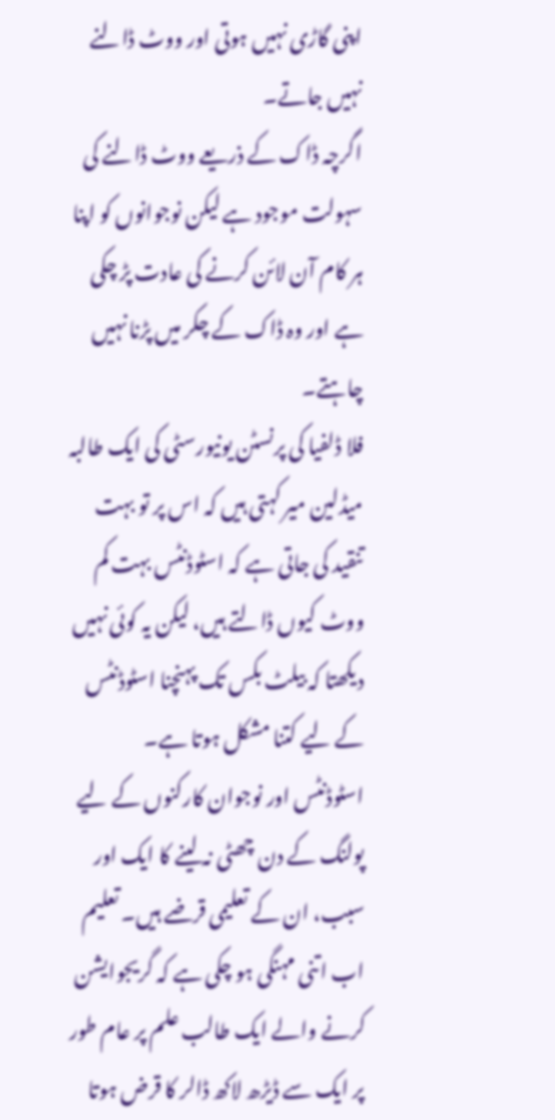اپنی گاڑی نہیں ہوتی اور ووٹ ڈالنے نہیں جاتے۔
اگرچہ ڈاک کے ذریعے ووٹ ڈالنے کی سہولت موجود ہے لیکن نوجوانوں کو اپنا ہر کام آن لائن کرنے کی عادت پڑ چکی ہے اور وہ ڈاک کے چکر میں پڑنا نہیں چاہتے۔
فلا ڈلفیا کی پرنسٹن یونیورسٹی کی ایک طالبہ میڈلین میر کہتی ہیں کہ اس پر تو بہت تنقید کی جاتی ہے کہ اسٹوڈنٹس بہت کم ووٹ کیوں ڈالتے ہیں، لیکن یہ کوئی نہیں دیکھتا کہ بیلٹ بکس تک پہنچنا اسٹوڈنٹس کے لیے کتنا مشکل ہوتا ہے۔
اسٹوڈنٹس اور نوجوان کارکنوں کے لیے پولنگ کے دن چھٹی نہ لینے کا ایک اور سبب، ان کے تعلیمی قرضے ہیں۔ تعلیم اب اتنی مہنگی ہو چکی ہے کہ گریجوایشن کرنے والے ایک طالب علم پر عام طور پر ایک سے ڈیڑھ لاکھ ڈالر کا قرض ہوتا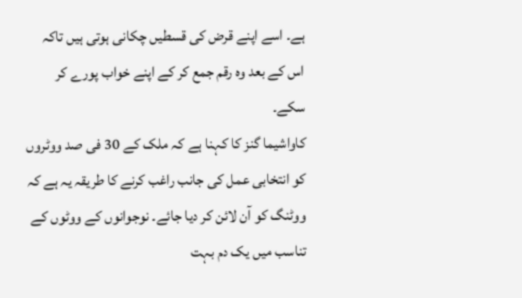ہے۔ اسے اپنے قرض کی قسطیں چکانی ہوتی ہیں تاکہ اس کے بعد وہ رقم جمع کر کے اپنے خواب پورے کر سکے۔
کاواشیما گنز کا کہنا ہے کہ ملک کے 30 فی صد ووٹروں کو انتخابی عمل کی جانب راغب کرنے کا طریقہ یہ ہے کہ ووٹنگ کو آن لائن کر دیا جائے۔ نوجوانوں کے ووٹوں کے تناسب میں یک دم بہت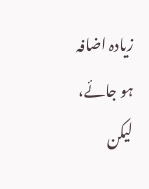زیادہ اضافہ ہو جائے، لیکن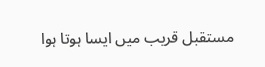مستقبل قریب میں ایسا ہوتا ہوا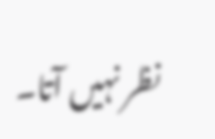نظر نہیں آتا۔